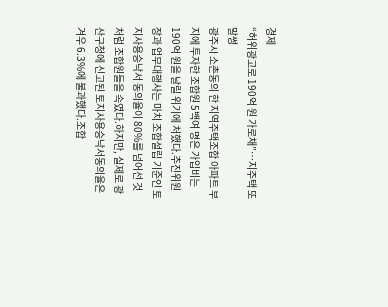경제
“허위광고로 190억 원 가로채”…지주택 또 말썽
광주시 소촌동의 한 지역주택조합 아파트 부지에 투자한 조합원 5백여 명은 가입비는 190억 원을 날릴 위기에 처했다.추진위원장과 업무대행사는 마치 조합설립 기준인 토지사용승낙서 동의율이 80%를 넘어선 것 처럼 조합원들을 속였다.하지만, 실제로 광산구청에 신고된 토지사용승낙서동의율은 겨우 6.3%에 불과했다.조합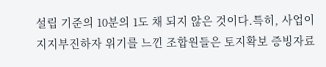설립 기준의 10분의 1도 채 되지 않은 것이다.특히, 사업이 지지부진하자 위기를 느낀 조합원들은 토지확보 증빙자료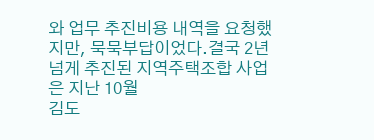와 업무 추진비용 내역을 요청했지만, 묵묵부답이었다.결국 2년 넘게 추진된 지역주택조합 사업은 지난 10월
김도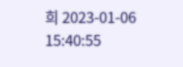희 2023-01-06 15:40:55